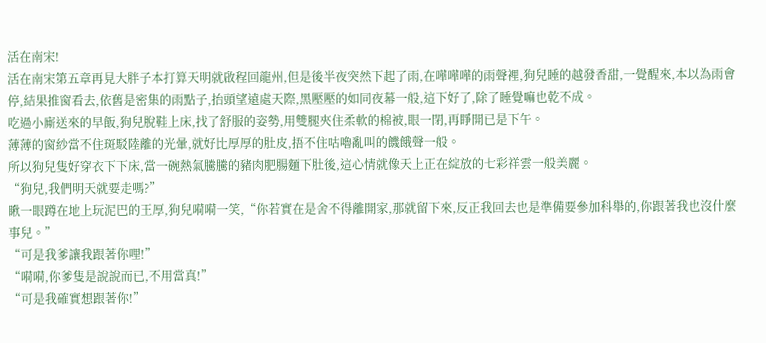活在南宋!
活在南宋第五章再見大胖子本打算天明就啟程回龍州,但是後半夜突然下起了雨,在嘩嘩嘩的雨聲裡,狗兒睡的越發香甜,一覺醒來,本以為雨會停,結果推窗看去,依舊是密集的雨點子,抬頭望遠處天際,黑壓壓的如同夜幕一般,這下好了,除了睡覺嘛也乾不成。
吃過小廝送來的早飯,狗兒脫鞋上床,找了舒服的姿勢,用雙腿夾住柔軟的棉被,眼一閉,再睜開已是下午。
薄薄的窗紗當不住斑駁陸離的光暈,就好比厚厚的肚皮,捂不住咕嚕亂叫的饑餓聲一般。
所以狗兒隻好穿衣下下床,當一碗熱氣騰騰的豬肉肥腸麵下肚後,這心情就像天上正在綻放的七彩祥雲一般美麗。
“狗兒,我們明天就要走嗎?”
瞅一眼蹲在地上玩泥巴的王厚,狗兒嗬嗬一笑,“你若實在是舍不得離開家,那就留下來,反正我回去也是準備要參加科舉的,你跟著我也沒什麼事兒。”
“可是我爹讓我跟著你哩!”
“嗬嗬,你爹隻是說說而已,不用當真!”
“可是我確實想跟著你!”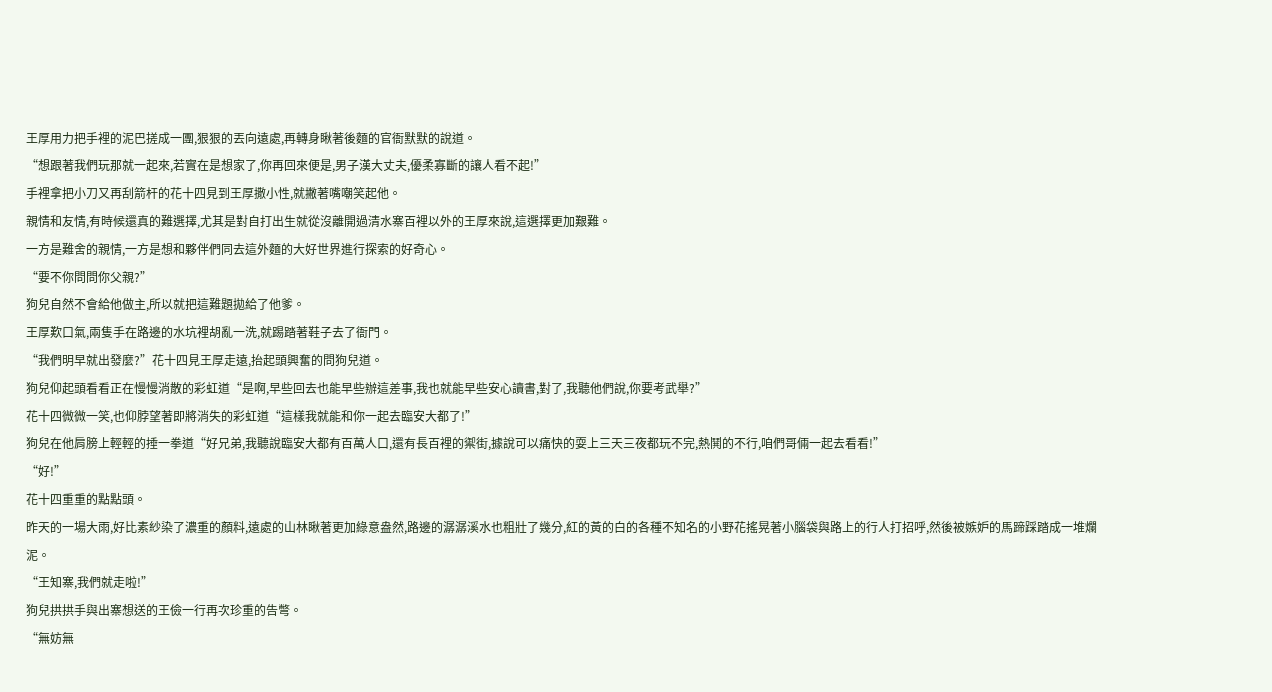王厚用力把手裡的泥巴搓成一團,狠狠的丟向遠處,再轉身瞅著後麵的官衙默默的說道。
“想跟著我們玩那就一起來,若實在是想家了,你再回來便是,男子漢大丈夫,優柔寡斷的讓人看不起!”
手裡拿把小刀又再刮箭杆的花十四見到王厚撒小性,就撇著嘴嘲笑起他。
親情和友情,有時候還真的難選擇,尤其是對自打出生就從沒離開過清水寨百裡以外的王厚來說,這選擇更加艱難。
一方是難舍的親情,一方是想和夥伴們同去這外麵的大好世界進行探索的好奇心。
“要不你問問你父親?”
狗兒自然不會給他做主,所以就把這難題拋給了他爹。
王厚歎口氣,兩隻手在路邊的水坑裡胡亂一洗,就踢踏著鞋子去了衙門。
“我們明早就出發麼?”花十四見王厚走遠,抬起頭興奮的問狗兒道。
狗兒仰起頭看看正在慢慢消散的彩虹道“是啊,早些回去也能早些辦這差事,我也就能早些安心讀書,對了,我聽他們說,你要考武舉?”
花十四微微一笑,也仰脖望著即將消失的彩虹道“這樣我就能和你一起去臨安大都了!”
狗兒在他肩膀上輕輕的捶一拳道“好兄弟,我聽說臨安大都有百萬人口,還有長百裡的禦街,據說可以痛快的耍上三天三夜都玩不完,熱鬨的不行,咱們哥倆一起去看看!”
“好!”
花十四重重的點點頭。
昨天的一場大雨,好比素紗染了濃重的顏料,遠處的山林瞅著更加綠意盎然,路邊的潺潺溪水也粗壯了幾分,紅的黃的白的各種不知名的小野花搖晃著小腦袋與路上的行人打招呼,然後被嫉妒的馬蹄踩踏成一堆爛泥。
“王知寨,我們就走啦!”
狗兒拱拱手與出寨想送的王儉一行再次珍重的告彆。
“無妨無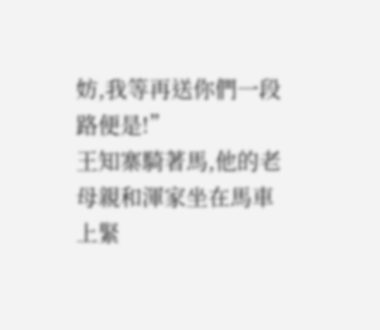妨,我等再送你們一段路便是!”
王知寨騎著馬,他的老母親和渾家坐在馬車上緊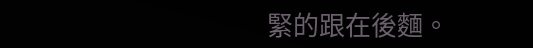緊的跟在後麵。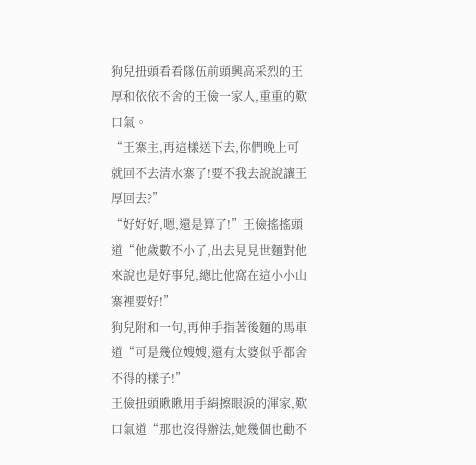狗兒扭頭看看隊伍前頭興高采烈的王厚和依依不舍的王儉一家人,重重的歎口氣。
“王寨主,再這樣送下去,你們晚上可就回不去清水寨了!要不我去說說讓王厚回去?”
“好好好,嗯,還是算了!”王儉搖搖頭道“他歲數不小了,出去見見世麵對他來說也是好事兒,總比他窩在這小小山寨裡要好!”
狗兒附和一句,再伸手指著後麵的馬車道“可是幾位嫂嫂,還有太婆似乎都舍不得的樣子!”
王儉扭頭瞅瞅用手絹擦眼淚的渾家,歎口氣道“那也沒得辦法,她幾個也勸不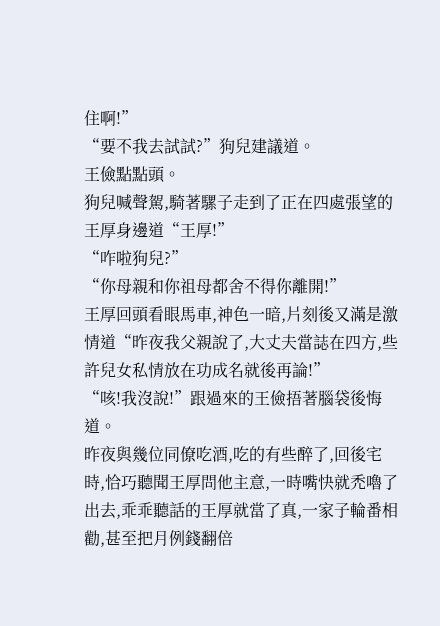住啊!”
“要不我去試試?”狗兒建議道。
王儉點點頭。
狗兒喊聲駕,騎著騾子走到了正在四處張望的王厚身邊道“王厚!”
“咋啦狗兒?”
“你母親和你祖母都舍不得你離開!”
王厚回頭看眼馬車,神色一暗,片刻後又滿是激情道“昨夜我父親說了,大丈夫當誌在四方,些許兒女私情放在功成名就後再論!”
“咳!我沒說!”跟過來的王儉捂著腦袋後悔道。
昨夜與幾位同僚吃酒,吃的有些醉了,回後宅時,恰巧聽聞王厚問他主意,一時嘴快就禿嚕了出去,乖乖聽話的王厚就當了真,一家子輪番相勸,甚至把月例錢翻倍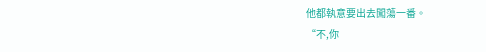他都執意要出去闖蕩一番。
“不,你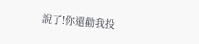說了!你還勸我投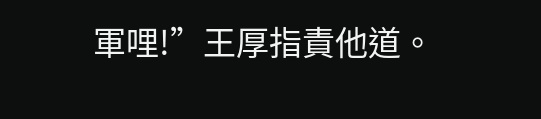軍哩!”王厚指責他道。